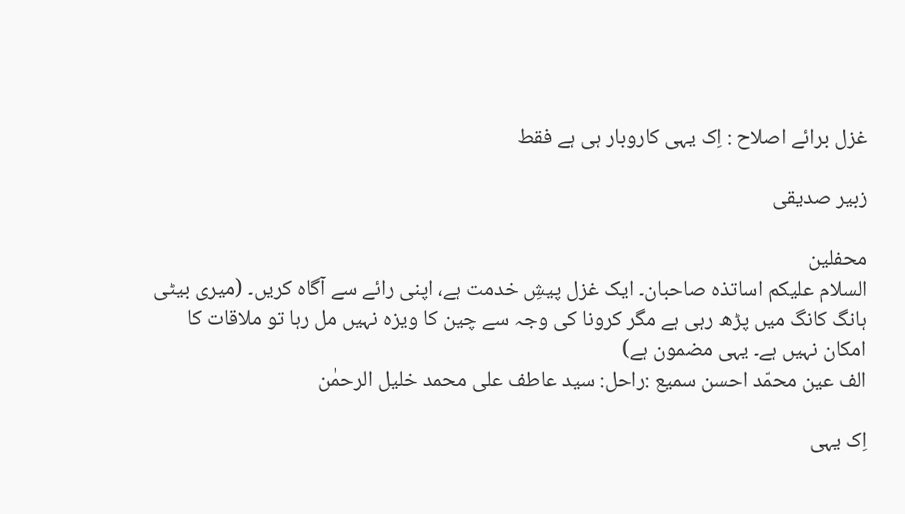غزل برائے اصلاح : اِک یہی کاروبار ہی ہے فقط

زبیر صدیقی

محفلین
السلام علیکم اساتذہ صاحبان۔ ایک غزل پیشِ خدمت ہے، اپنی رائے سے آگاہ کریں۔ (میری بیٹی ہانگ کانگ میں پڑھ رہی ہے مگر کرونا کی وجہ سے چین کا ویزہ نہیں مل رہا تو ملاقات کا امکان نہیں ہے۔ یہی مضمون ہے)
الف عین محمّد احسن سمیع :راحل: سید عاطف علی محمد خلیل الرحمٰن

اِک یہی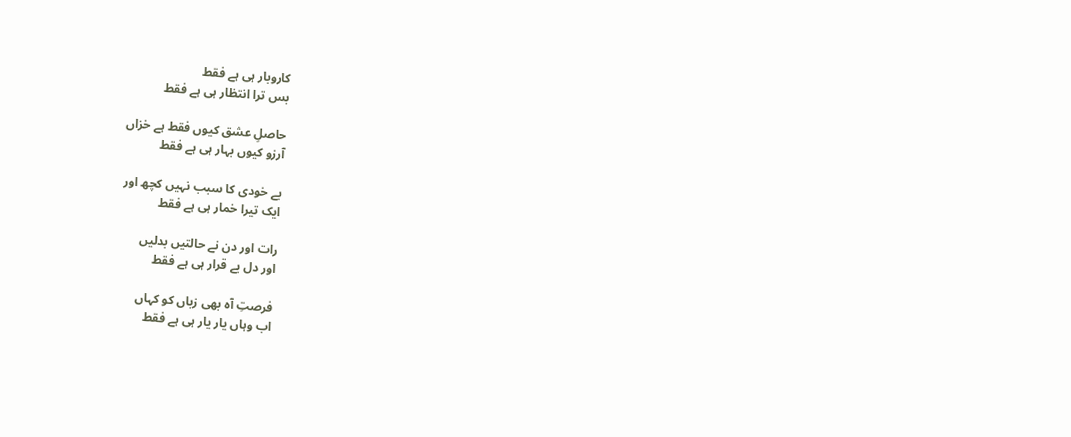کاروبار ہی ہے فقط
بس ترا انتظار ہی ہے فقط

حاصلِ عشق کیوں فقط ہے خزاں
آرزو کیوں بہار ہی ہے فقط

بے خودی کا سبب نہیں کچھ اور
ایک تیرا خمار ہی ہے فقط

رات اور دن نے حالتیں بدلیں
اور دل بے قرار ہی ہے فقط

فرصتِ آہ بھی زباں کو کہاں
اب وہاں یار یار ہی ہے فقط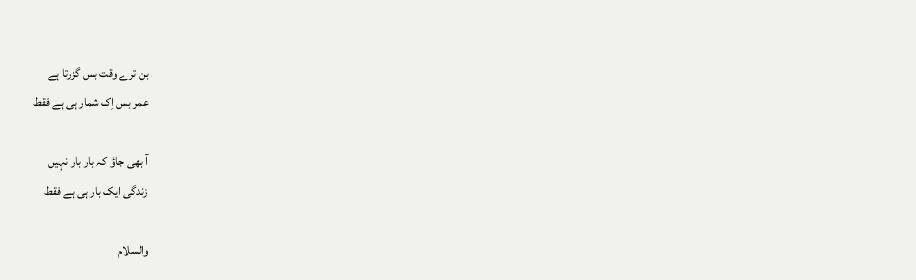بن ترے وقت بس گزرتا ہے
عمر بس اِک شمار ہی ہے فقط

آ بھی جاؤ کہ بار بار نہیں
زندگی ایک بار ہی ہے فقط

والسلام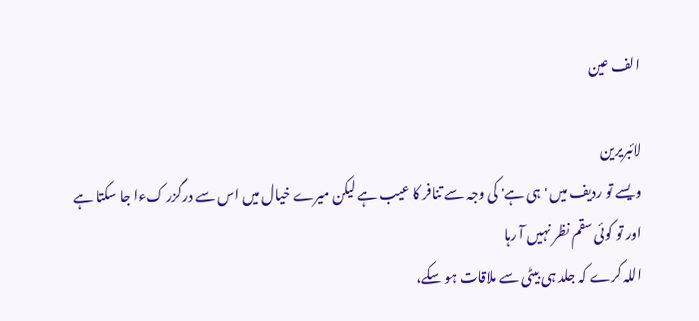الف عین

لائبریرین
ویسے تو ردیف میں 'ہی ہے' کی وجہ سے تنافر کا عیب ہے لیکن میرے خیال میں اس سے درگزر کءا جا سکتا ہے
اور تو کوئی سقم نظر نہیں آ رہا
اللہ کرے کہ جلد ہی بیٹی سے ملاقات ہو سکے،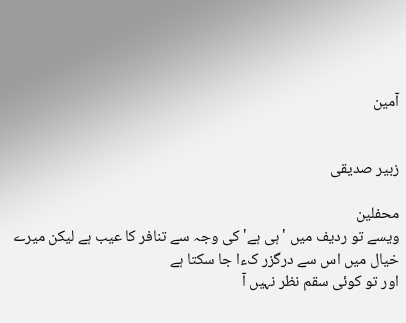آمین


زبیر صدیقی

محفلین
ویسے تو ردیف میں 'ہی ہے' کی وجہ سے تنافر کا عیب ہے لیکن میرے خیال میں اس سے درگزر کءا جا سکتا ہے
اور تو کوئی سقم نظر نہیں آ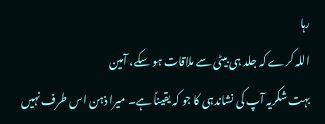رہا
اللہ کرے کہ جلد ہی بیٹی سے ملاقات ہو سکے، آمین
بہت شکریہ آپ کی نشاندہی کا جو کہ یقیناً ہے۔ میرا ذہن اس طرف نہیں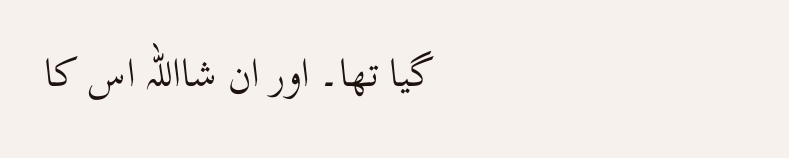گیا تھا۔ اور ان شااللّہ اس کا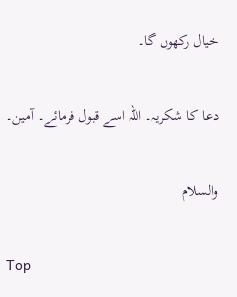خیال رکھوں گا۔

دعا کا شکریہ۔ اللّہ اسے قبول فرمائے۔ آمین۔

والسلام

Top